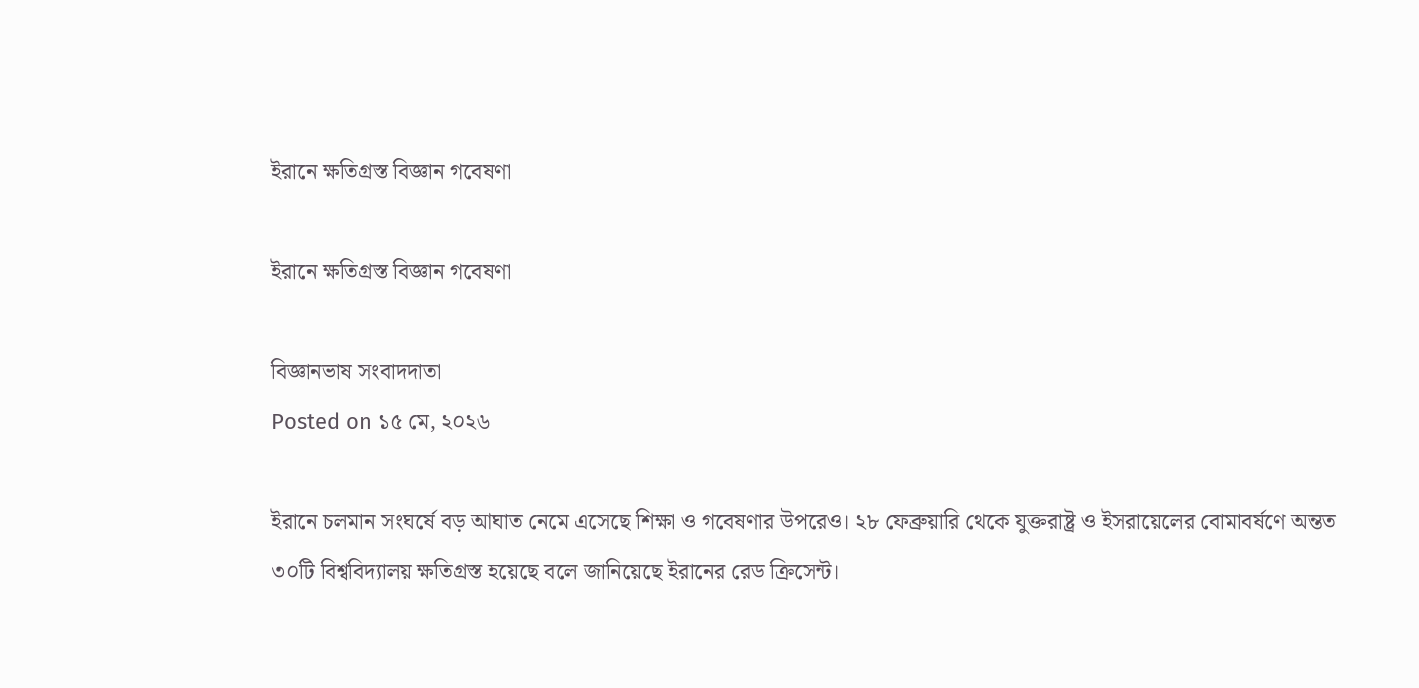ইরানে ক্ষতিগ্রস্ত বিজ্ঞান গবেষণা

ইরানে ক্ষতিগ্রস্ত বিজ্ঞান গবেষণা

বিজ্ঞানভাষ সংবাদদাতা
Posted on ১৫ মে, ২০২৬

ইরানে চলমান সংঘর্ষে বড় আঘাত নেমে এসেছে শিক্ষা ও গবেষণার উপরেও। ২৮ ফেব্রুয়ারি থেকে যুক্তরাষ্ট্র ও ইসরায়েলের বোমাবর্ষণে অন্তত ৩০টি বিশ্ববিদ্যালয় ক্ষতিগ্রস্ত হয়েছে বলে জানিয়েছে ইরানের রেড ক্রিসেন্ট।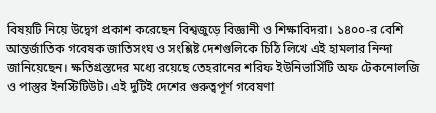বিষয়টি নিয়ে উদ্বেগ প্রকাশ করেছেন বিশ্বজুড়ে বিজ্ঞানী ও শিক্ষাবিদরা। ১৪০০-র বেশি আন্তর্জাতিক গবেষক জাতিসংঘ ও সংশ্লিষ্ট দেশগুলিকে চিঠি লিখে এই হামলার নিন্দা জানিয়েছেন। ক্ষতিগ্রস্তদের মধ্যে রয়েছে তেহরানের শরিফ ইউনিভার্সিটি অফ টেকনোলজি ও পাস্তুর ইনস্টিটিউট। এই দুটিই দেশের গুরুত্বপূর্ণ গবেষণা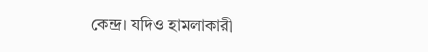কেন্দ্র। যদিও হামলাকারী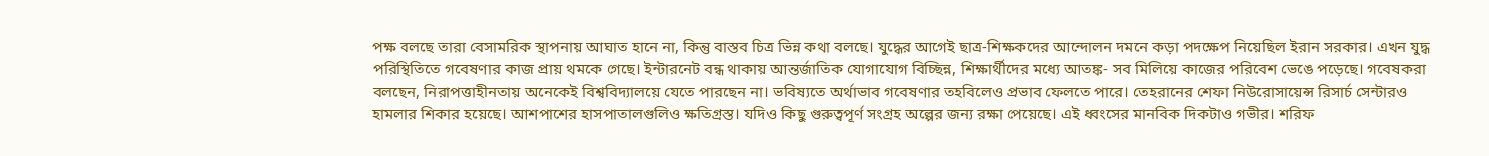পক্ষ বলছে তারা বেসামরিক স্থাপনায় আঘাত হানে না, কিন্তু বাস্তব চিত্র ভিন্ন কথা বলছে। যুদ্ধের আগেই ছাত্র-শিক্ষকদের আন্দোলন দমনে কড়া পদক্ষেপ নিয়েছিল ইরান সরকার। এখন যুদ্ধ পরিস্থিতিতে গবেষণার কাজ প্রায় থমকে গেছে। ইন্টারনেট বন্ধ থাকায় আন্তর্জাতিক যোগাযোগ বিচ্ছিন্ন, শিক্ষার্থীদের মধ্যে আতঙ্ক- সব মিলিয়ে কাজের পরিবেশ ভেঙে পড়েছে। গবেষকরা বলছেন, নিরাপত্তাহীনতায় অনেকেই বিশ্ববিদ্যালয়ে যেতে পারছেন না। ভবিষ্যতে অর্থাভাব গবেষণার তহবিলেও প্রভাব ফেলতে পারে। তেহরানের শেফা নিউরোসায়েন্স রিসার্চ সেন্টারও হামলার শিকার হয়েছে। আশপাশের হাসপাতালগুলিও ক্ষতিগ্রস্ত। যদিও কিছু গুরুত্বপূর্ণ সংগ্রহ অল্পের জন্য রক্ষা পেয়েছে। এই ধ্বংসের মানবিক দিকটাও গভীর। শরিফ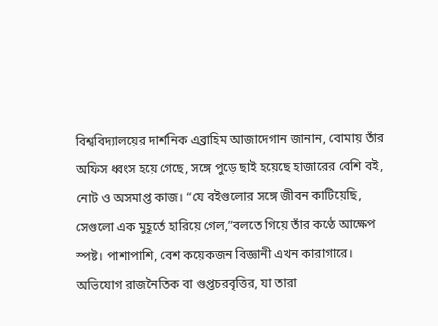বিশ্ববিদ্যালয়ের দার্শনিক এব্রাহিম আজাদেগান জানান, বোমায় তাঁর অফিস ধ্বংস হয়ে গেছে, সঙ্গে পুড়ে ছাই হয়েছে হাজারের বেশি বই, নোট ও অসমাপ্ত কাজ। “যে বইগুলোর সঙ্গে জীবন কাটিয়েছি, সেগুলো এক মুহূর্তে হারিয়ে গেল,”বলতে গিয়ে তাঁর কণ্ঠে আক্ষেপ স্পষ্ট। পাশাপাশি, বেশ কয়েকজন বিজ্ঞানী এখন কারাগারে। অভিযোগ রাজনৈতিক বা গুপ্তচরবৃত্তির, যা তারা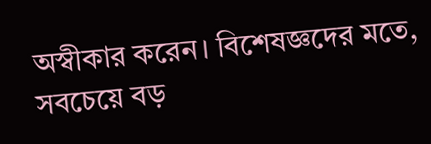অস্বীকার করেন। বিশেষজ্ঞদের মতে, সবচেয়ে বড়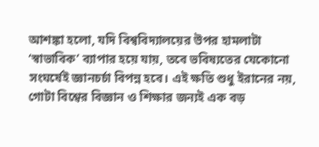আশঙ্কা হলো, যদি বিশ্ববিদ্যালয়ের উপর হামলাটা ‘স্বাভাবিক’ ব্যাপার হয়ে যায়, তবে ভবিষ্যতের যেকোনো সংঘর্ষেই জ্ঞানচর্চা বিপন্ন হবে। এই ক্ষতি শুধু ইরানের নয়, গোটা বিশ্বের বিজ্ঞান ও শিক্ষার জন্যই এক বড়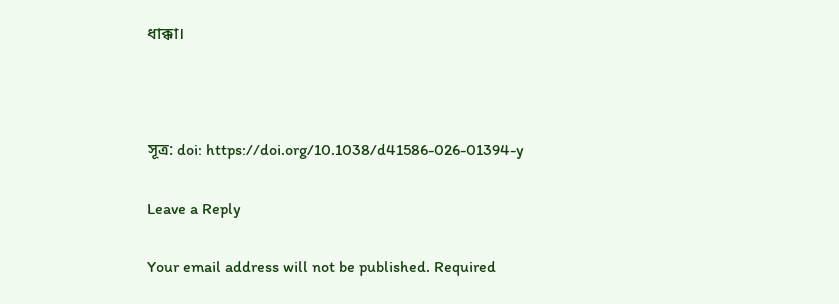ধাক্কা।



সূত্র: doi: https://doi.org/10.1038/d41586-026-01394-y

Leave a Reply

Your email address will not be published. Required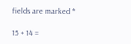fields are marked *

15 + 14 =